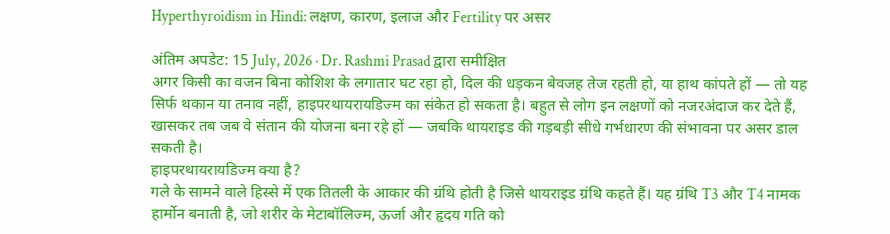Hyperthyroidism in Hindi: लक्षण, कारण, इलाज और Fertility पर असर

अंतिम अपडेट: 15 July, 2026 · Dr. Rashmi Prasad द्वारा समीक्षित
अगर किसी का वजन बिना कोशिश के लगातार घट रहा हो, दिल की धड़कन बेवजह तेज रहती हो, या हाथ कांपते हों — तो यह सिर्फ थकान या तनाव नहीं, हाइपरथायरायडिज्म का संकेत हो सकता है। बहुत से लोग इन लक्षणों को नजरअंदाज कर देते हैं, खासकर तब जब वे संतान की योजना बना रहे हों — जबकि थायराइड की गड़बड़ी सीधे गर्भधारण की संभावना पर असर डाल सकती है।
हाइपरथायरायडिज्म क्या है?
गले के सामने वाले हिस्से में एक तितली के आकार की ग्रंथि होती है जिसे थायराइड ग्रंथि कहते हैं। यह ग्रंथि T3 और T4 नामक हार्मोन बनाती है, जो शरीर के मेटाबॉलिज्म, ऊर्जा और हृदय गति को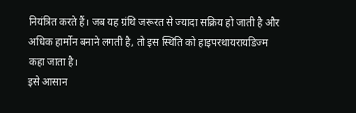नियंत्रित करते हैं। जब यह ग्रंथि जरूरत से ज्यादा सक्रिय हो जाती है और अधिक हार्मोन बनाने लगती है, तो इस स्थिति को हाइपरथायरायडिज्म कहा जाता है।
इसे आसान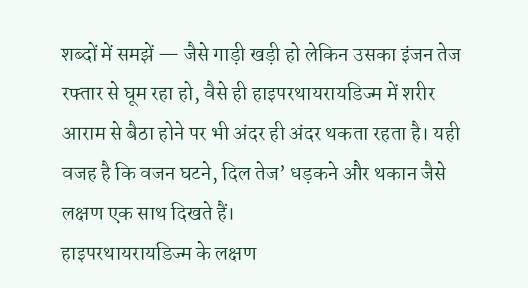शब्दों में समझें — जैसे गाड़ी खड़ी हो लेकिन उसका इंजन तेज रफ्तार से घूम रहा हो, वैसे ही हाइपरथायरायडिज्म में शरीर आराम से बैठा होने पर भी अंदर ही अंदर थकता रहता है। यही वजह है कि वजन घटने, दिल तेज’ धड़कने और थकान जैसे लक्षण एक साथ दिखते हैं।
हाइपरथायरायडिज्म के लक्षण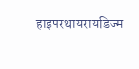हाइपरथायरायडिज्म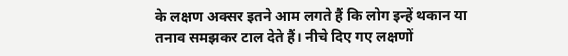के लक्षण अक्सर इतने आम लगते हैं कि लोग इन्हें थकान या तनाव समझकर टाल देते हैं। नीचे दिए गए लक्षणों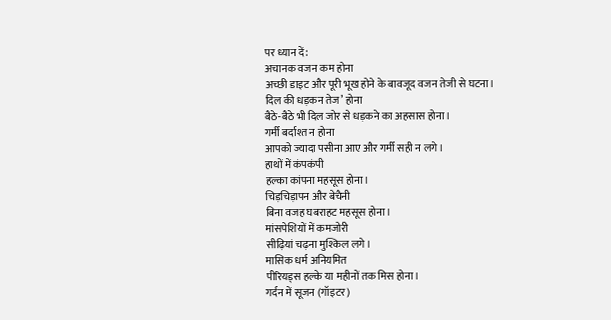पर ध्यान दें:
अचानक वजन कम होना
अच्छी डाइट और पूरी भूख होने के बावजूद वजन तेजी से घटना।
दिल की धड़कन तेज’ होना
बैठे-बैठे भी दिल जोर से धड़कने का अहसास होना।
गर्मी बर्दाश्त न होना
आपको ज्यादा पसीना आए और गर्मी सही न लगे।
हाथों में कंपकंपी
हल्का कांपना महसूस होना।
चिड़चिड़ापन और बेचैनी
बिना वजह घबराहट महसूस होना।
मांसपेशियों में कमजोरी
सीढ़ियां चढ़ना मुश्किल लगे।
मासिक धर्म अनियमित
पीरियड्स हल्के या महीनों तक मिस होना।
गर्दन में सूजन (गॉइटर)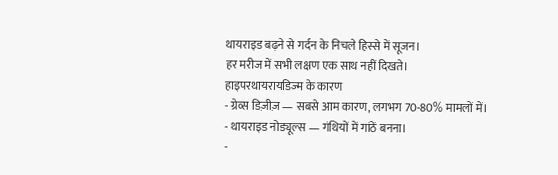थायराइड बढ़ने से गर्दन के निचले हिस्से में सूजन।
हर मरीज में सभी लक्षण एक साथ नहीं दिखते।
हाइपरथायरायडिज्म के कारण
- ग्रेव्स डिज़ीज़ — सबसे आम कारण, लगभग 70-80% मामलों में।
- थायराइड नोड्यूल्स — गंथियों में गांठें बनना।
-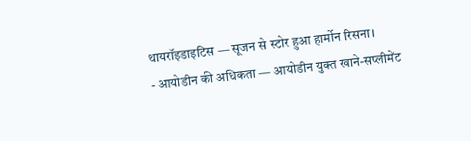थायरॉइडाइटिस — सूजन से स्टोर हुआ हार्मोन रिसना।
- आयोडीन की अधिकता — आयोडीन युक्त खाने-सप्लीमेंट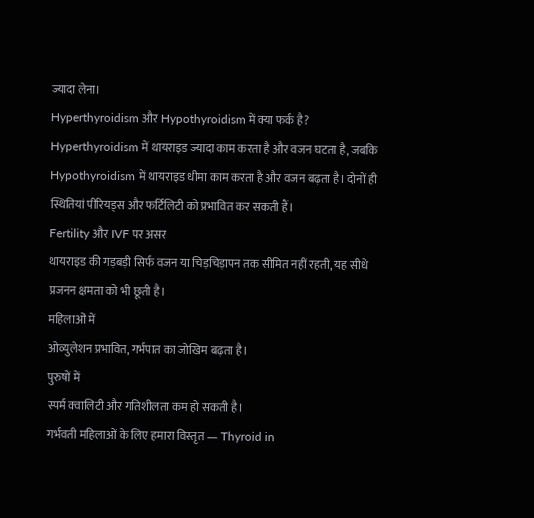ज्यादा लेना।
Hyperthyroidism और Hypothyroidism में क्या फर्क है?
Hyperthyroidism में थायराइड ज्यादा काम करता है और वजन घटता है, जबकि Hypothyroidism में थायराइड धीमा काम करता है और वजन बढ़ता है। दोनों ही स्थितियां पीरियड्स और फर्टिलिटी को प्रभावित कर सकती हैं।
Fertility और IVF पर असर
थायराइड की गड़बड़ी सिर्फ वजन या चिड़चिड़ापन तक सीमित नहीं रहती, यह सीधे प्रजनन क्षमता को भी छूती है।
महिलाओं में
ओव्युलेशन प्रभावित, गर्भपात का जोखिम बढ़ता है।
पुरुषों में
स्पर्म क्वालिटी और गतिशीलता कम हो सकती है।
गर्भवती महिलाओं के लिए हमारा विस्तृत — Thyroid in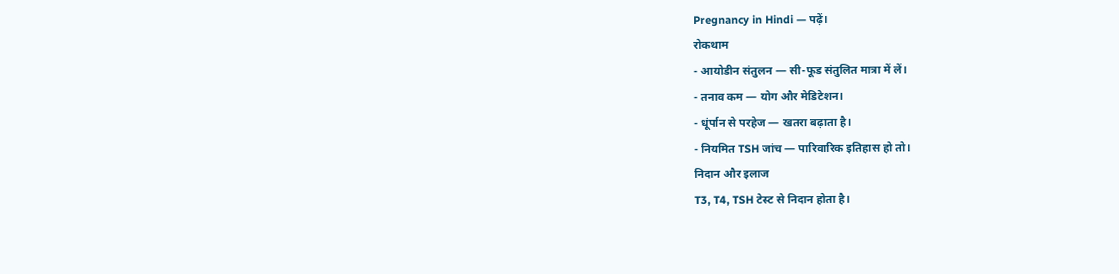Pregnancy in Hindi — पढ़ें।
रोकथाम
- आयोडीन संतुलन — सी-फूड संतुलित मात्रा में लें।
- तनाव कम — योग और मेडिटेशन।
- धूंर्पान से परहेज — खतरा बढ़ाता है।
- नियमित TSH जांच — पारिवारिक इतिहास हो तो।
निदान और इलाज
T3, T4, TSH टेस्ट से निदान होता है।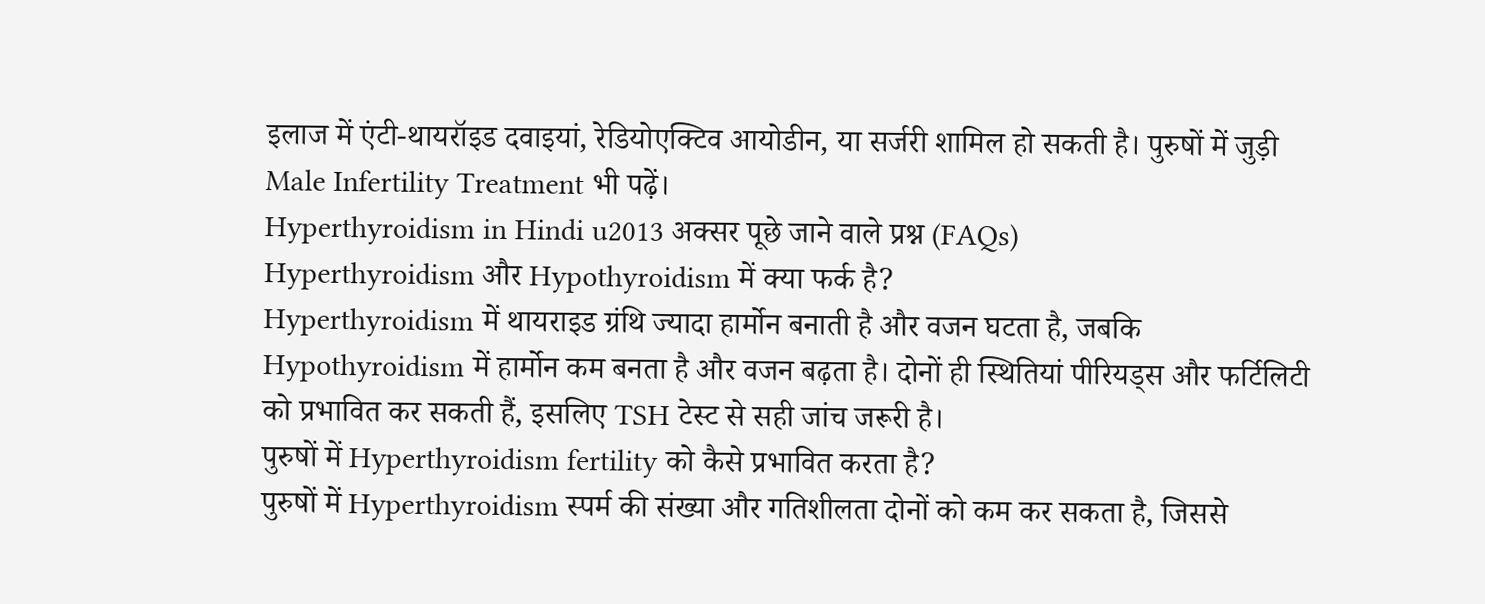इलाज में एंटी-थायरॉइड दवाइयां, रेडियोएक्टिव आयोडीन, या सर्जरी शामिल हो सकती है। पुरुषों में जुड़ी Male Infertility Treatment भी पढ़ें।
Hyperthyroidism in Hindi u2013 अक्सर पूछे जाने वाले प्रश्न (FAQs)
Hyperthyroidism और Hypothyroidism में क्या फर्क है?
Hyperthyroidism में थायराइड ग्रंथि ज्यादा हार्मोन बनाती है और वजन घटता है, जबकि Hypothyroidism में हार्मोन कम बनता है और वजन बढ़ता है। दोनों ही स्थितियां पीरियड्स और फर्टिलिटी को प्रभावित कर सकती हैं, इसलिए TSH टेस्ट से सही जांच जरूरी है।
पुरुषों में Hyperthyroidism fertility को कैसे प्रभावित करता है?
पुरुषों में Hyperthyroidism स्पर्म की संख्या और गतिशीलता दोनों को कम कर सकता है, जिससे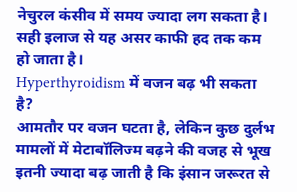नेचुरल कंसीव में समय ज्यादा लग सकता है। सही इलाज से यह असर काफी हद तक कम हो जाता है।
Hyperthyroidism में वजन बढ़ भी सकता है?
आमतौर पर वजन घटता है, लेकिन कुछ दुर्लभ मामलों में मेटाबॉलिज्म बढ़ने की वजह से भूख इतनी ज्यादा बढ़ जाती है कि इंसान जरूरत से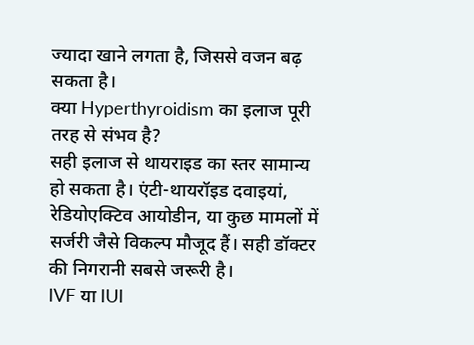ज्यादा खाने लगता है, जिससे वजन बढ़ सकता है।
क्या Hyperthyroidism का इलाज पूरी तरह से संभव है?
सही इलाज से थायराइड का स्तर सामान्य हो सकता है। एंटी-थायरॉइड दवाइयां, रेडियोएक्टिव आयोडीन, या कुछ मामलों में सर्जरी जैसे विकल्प मौजूद हैं। सही डॉक्टर की निगरानी सबसे जरूरी है।
IVF या IUI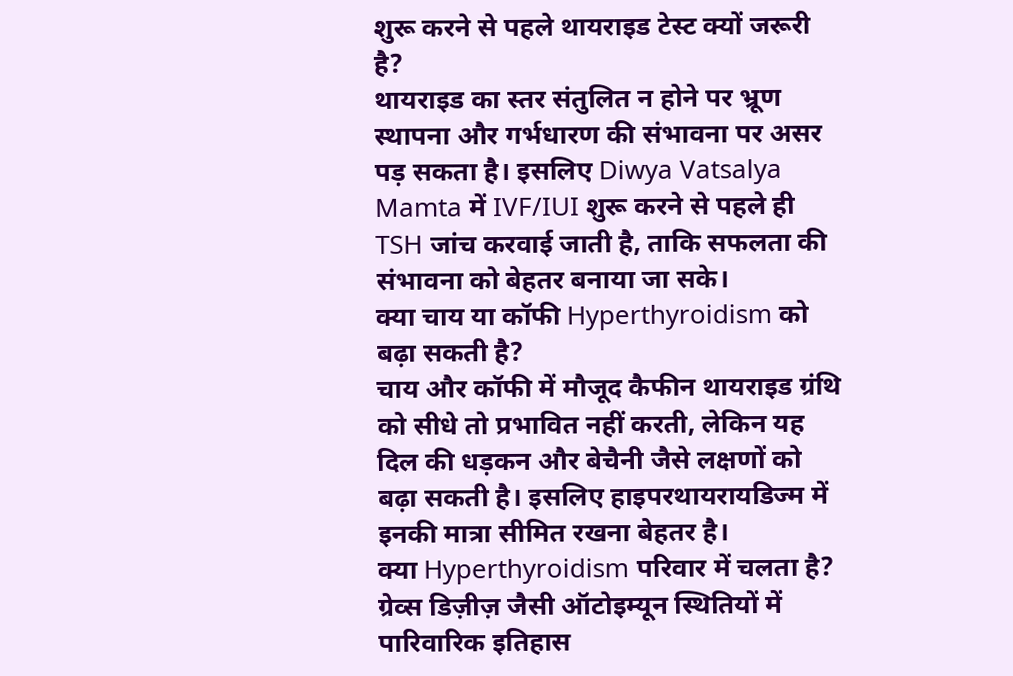शुरू करने से पहले थायराइड टेस्ट क्यों जरूरी है?
थायराइड का स्तर संतुलित न होने पर भ्रूण स्थापना और गर्भधारण की संभावना पर असर पड़ सकता है। इसलिए Diwya Vatsalya Mamta में IVF/IUI शुरू करने से पहले ही TSH जांच करवाई जाती है, ताकि सफलता की संभावना को बेहतर बनाया जा सके।
क्या चाय या कॉफी Hyperthyroidism को बढ़ा सकती है?
चाय और कॉफी में मौजूद कैफीन थायराइड ग्रंथि को सीधे तो प्रभावित नहीं करती, लेकिन यह दिल की धड़कन और बेचैनी जैसे लक्षणों को बढ़ा सकती है। इसलिए हाइपरथायरायडिज्म में इनकी मात्रा सीमित रखना बेहतर है।
क्या Hyperthyroidism परिवार में चलता है?
ग्रेव्स डिज़ीज़ जैसी ऑटोइम्यून स्थितियों में पारिवारिक इतिहास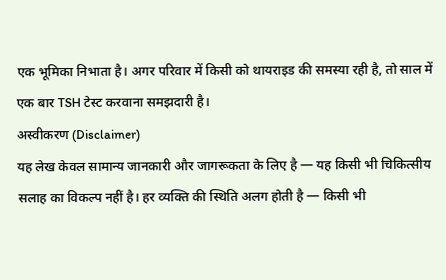एक भूमिका निभाता है। अगर परिवार में किसी को थायराइड की समस्या रही है, तो साल में एक बार TSH टेस्ट करवाना समझदारी है।
अस्वीकरण (Disclaimer)
यह लेख केवल सामान्य जानकारी और जागरूकता के लिए है — यह किसी भी चिकित्सीय सलाह का विकल्प नहीं है। हर व्यक्ति की स्थिति अलग होती है — किसी भी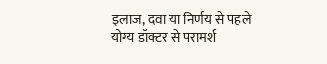इलाज, दवा या निर्णय से पहले योग्य डॉक्टर से परामर्श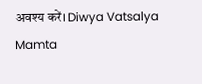अवश्य करें। Diwya Vatsalya Mamta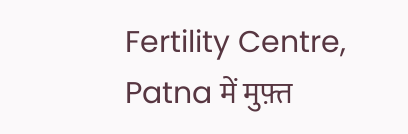Fertility Centre, Patna में मुफ़्त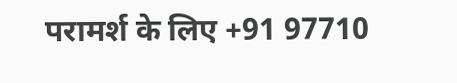परामर्श के लिए +91 97710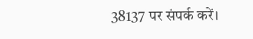38137 पर संपर्क करें।